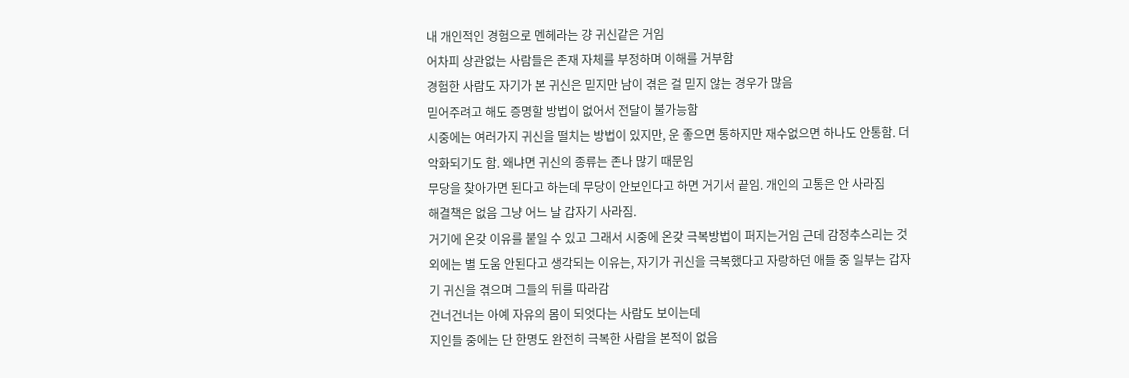내 개인적인 경험으로 멘헤라는 걍 귀신같은 거임
어차피 상관없는 사람들은 존재 자체를 부정하며 이해를 거부함
경험한 사람도 자기가 본 귀신은 믿지만 남이 겪은 걸 믿지 않는 경우가 많음
믿어주려고 해도 증명할 방법이 없어서 전달이 불가능함
시중에는 여러가지 귀신을 떨치는 방법이 있지만, 운 좋으면 통하지만 재수없으면 하나도 안통함. 더 악화되기도 함. 왜냐면 귀신의 종류는 존나 많기 때문임
무당을 찾아가면 된다고 하는데 무당이 안보인다고 하면 거기서 끝임. 개인의 고통은 안 사라짐
해결책은 없음 그냥 어느 날 갑자기 사라짐.
거기에 온갖 이유를 붙일 수 있고 그래서 시중에 온갖 극복방법이 퍼지는거임 근데 감정추스리는 것 외에는 별 도움 안된다고 생각되는 이유는, 자기가 귀신을 극복했다고 자랑하던 애들 중 일부는 갑자기 귀신을 겪으며 그들의 뒤를 따라감
건너건너는 아예 자유의 몸이 되엇다는 사람도 보이는데
지인들 중에는 단 한명도 완전히 극복한 사람을 본적이 없음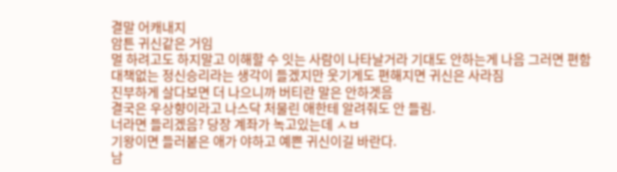결말 어캐내지
암튼 귀신같은 거임
멀 하려고도 하지말고 이해할 수 잇는 사람이 나타날거라 기대도 안하는게 나음 그러면 편함
대책없는 정신승리라는 생각이 들겠지만 웃기게도 편해지면 귀신은 사라짐
진부하게 살다보면 더 나으니까 버티란 말은 안하겟음
결국은 우상향이라고 나스닥 처물린 애한테 알려줘도 안 들림.
너라면 들리겠음? 당장 계좌가 녹고있는데 ㅅㅂ
기왕이면 들러붙은 애가 야하고 예쁜 귀신이길 바란다.
남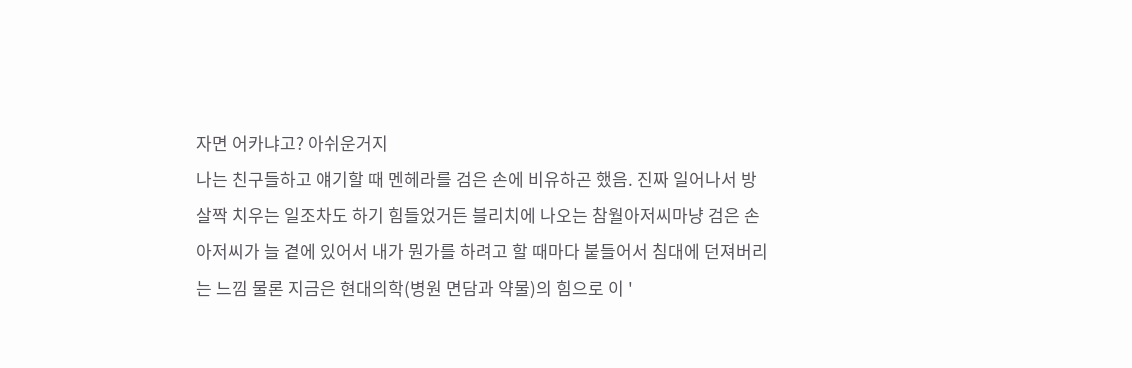자면 어카냐고? 아쉬운거지
나는 친구들하고 얘기할 때 멘헤라를 검은 손에 비유하곤 했음. 진짜 일어나서 방 살짝 치우는 일조차도 하기 힘들었거든 블리치에 나오는 참월아저씨마냥 검은 손 아저씨가 늘 곁에 있어서 내가 뭔가를 하려고 할 때마다 붙들어서 침대에 던져버리는 느낌 물론 지금은 현대의학(병원 면담과 약물)의 힘으로 이 '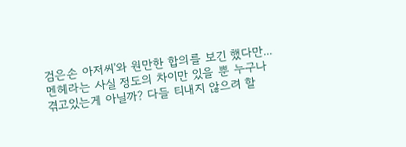검은손 아저씨'와 원만한 합의를 보긴 했다만...
멘헤라는 사실 정도의 차이만 있을 뿐 누구나 겪고있는게 아닐까? 다들 티내지 않으려 할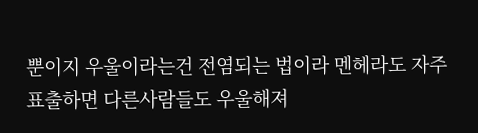뿐이지 우울이라는건 전염되는 법이라 멘헤라도 자주 표출하면 다른사람들도 우울해져